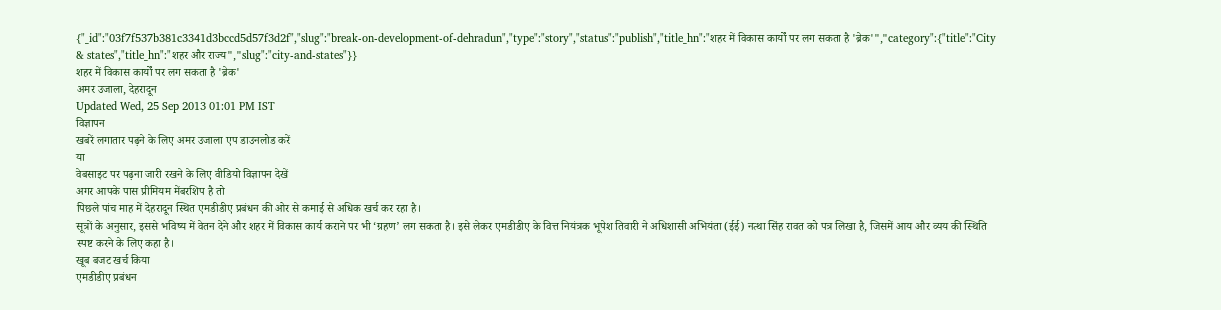{"_id":"03f7f537b381c3341d3bccd5d57f3d2f","slug":"break-on-development-of-dehradun","type":"story","status":"publish","title_hn":"शहर में विकास कार्यों पर लग सकता है 'ब्रेक'","category":{"title":"City & states","title_hn":"शहर और राज्य","slug":"city-and-states"}}
शहर में विकास कार्यों पर लग सकता है 'ब्रेक'
अमर उजाला, देहरादून
Updated Wed, 25 Sep 2013 01:01 PM IST
विज्ञापन
खबरें लगातार पढ़ने के लिए अमर उजाला एप डाउनलोड करें
या
वेबसाइट पर पढ़ना जारी रखने के लिए वीडियो विज्ञापन देखें
अगर आपके पास प्रीमियम मेंबरशिप है तो
पिछले पांच माह में देहरादून स्थित एमडीडीए प्रबंधन की ओर से कमाई से अधिक खर्च कर रहा है।
सूत्रों के अनुसार, इससे भविष्य में वेतन देने और शहर में विकास कार्य कराने पर भी ‘ग्रहण’ लग सकता है। इसे लेकर एमडीडीए के वित्त नियंत्रक भूपेश तिवारी ने अधिशासी अभियंता (ईई) नत्था सिंह रावत को पत्र लिखा है, जिसमें आय और व्यय की स्थिति स्पष्ट करने के लिए कहा है।
खूब बजट खर्च किया
एमडीडीए प्रबंधन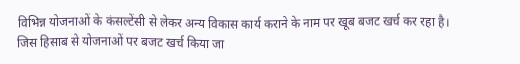विभिन्न योजनाओं के कंसल्टेंसी से लेकर अन्य विकास कार्य कराने के नाम पर खूब बजट खर्च कर रहा है। जिस हिसाब से योजनाओं पर बजट खर्च किया जा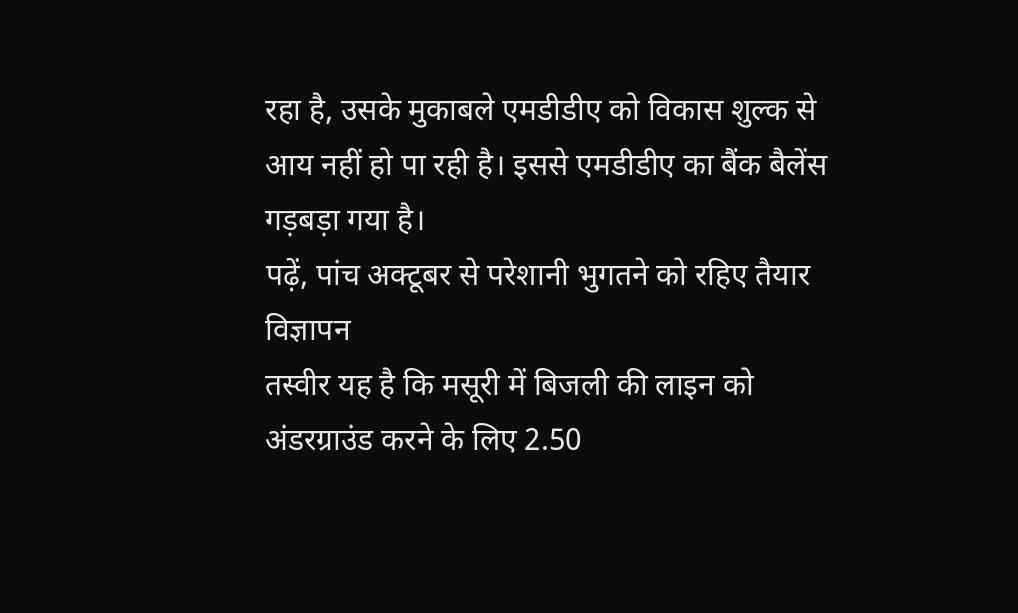रहा है, उसके मुकाबले एमडीडीए को विकास शुल्क से आय नहीं हो पा रही है। इससे एमडीडीए का बैंक बैलेंस गड़बड़ा गया है।
पढ़ें, पांच अक्टूबर से परेशानी भुगतने को रहिए तैयार
विज्ञापन
तस्वीर यह है कि मसूरी में बिजली की लाइन को अंडरग्राउंड करने के लिए 2.50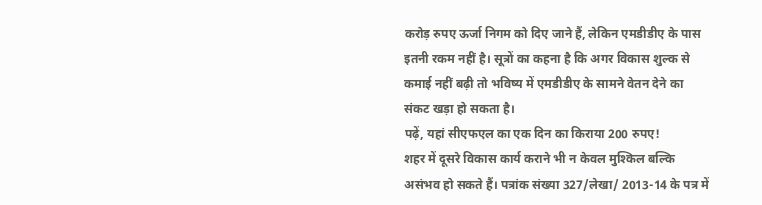करोड़ रुपए ऊर्जा निगम को दिए जाने हैं, लेकिन एमडीडीए के पास इतनी रकम नहीं है। सूत्रों का कहना है कि अगर विकास शुल्क से कमाई नहीं बढ़ी तो भविष्य में एमडीडीए के सामने वेतन देने का संकट खड़ा हो सकता है।
पढ़ें, यहां सीएफएल का एक दिन का किराया 200 रुपए!
शहर में दूसरे विकास कार्य कराने भी न केवल मुश्किल बल्कि असंभव हो सकते हैं। पत्रांक संख्या 327/लेखा/ 2013-14 के पत्र में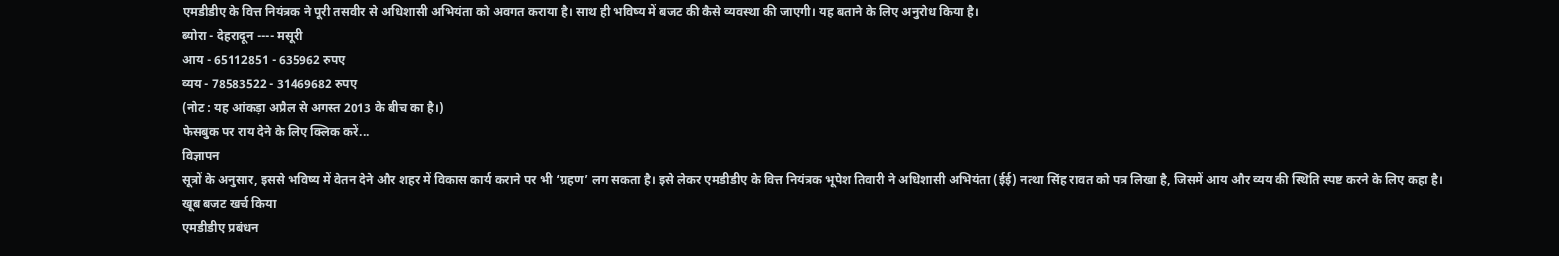एमडीडीए के वित्त नियंत्रक ने पूरी तसवीर से अधिशासी अभियंता को अवगत कराया है। साथ ही भविष्य में बजट की कैसे व्यवस्था की जाएगी। यह बताने के लिए अनुरोध किया है।
ब्योरा - देहरादून ---- मसूरी
आय - 65112851 - 635962 रुपए
व्यय - 78583522 - 31469682 रुपए
(नोट : यह आंकड़ा अप्रैल से अगस्त 2013 के बीच का है।)
फेसबुक पर राय देने के लिए क्लिक करें...
विज्ञापन
सूत्रों के अनुसार, इससे भविष्य में वेतन देने और शहर में विकास कार्य कराने पर भी ‘ग्रहण’ लग सकता है। इसे लेकर एमडीडीए के वित्त नियंत्रक भूपेश तिवारी ने अधिशासी अभियंता (ईई) नत्था सिंह रावत को पत्र लिखा है, जिसमें आय और व्यय की स्थिति स्पष्ट करने के लिए कहा है।
खूब बजट खर्च किया
एमडीडीए प्रबंधन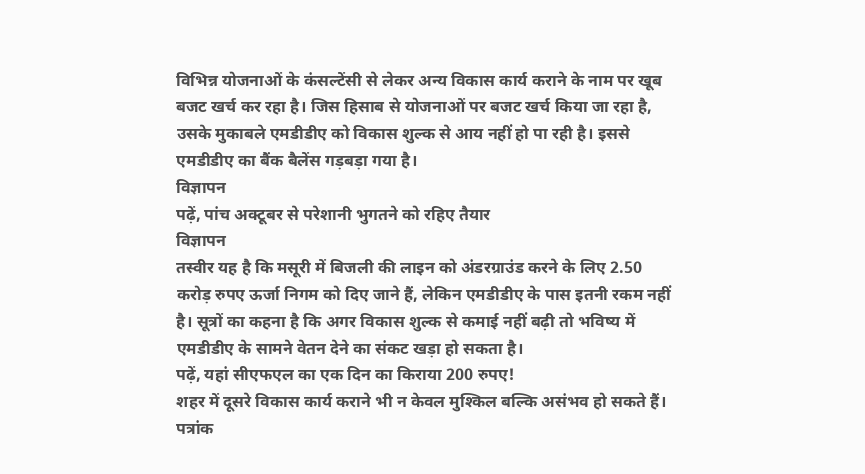विभिन्न योजनाओं के कंसल्टेंसी से लेकर अन्य विकास कार्य कराने के नाम पर खूब बजट खर्च कर रहा है। जिस हिसाब से योजनाओं पर बजट खर्च किया जा रहा है, उसके मुकाबले एमडीडीए को विकास शुल्क से आय नहीं हो पा रही है। इससे एमडीडीए का बैंक बैलेंस गड़बड़ा गया है।
विज्ञापन
पढ़ें, पांच अक्टूबर से परेशानी भुगतने को रहिए तैयार
विज्ञापन
तस्वीर यह है कि मसूरी में बिजली की लाइन को अंडरग्राउंड करने के लिए 2.50 करोड़ रुपए ऊर्जा निगम को दिए जाने हैं, लेकिन एमडीडीए के पास इतनी रकम नहीं है। सूत्रों का कहना है कि अगर विकास शुल्क से कमाई नहीं बढ़ी तो भविष्य में एमडीडीए के सामने वेतन देने का संकट खड़ा हो सकता है।
पढ़ें, यहां सीएफएल का एक दिन का किराया 200 रुपए!
शहर में दूसरे विकास कार्य कराने भी न केवल मुश्किल बल्कि असंभव हो सकते हैं। पत्रांक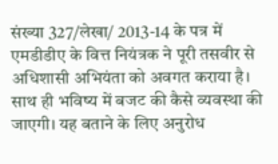संख्या 327/लेखा/ 2013-14 के पत्र में एमडीडीए के वित्त नियंत्रक ने पूरी तसवीर से अधिशासी अभियंता को अवगत कराया है। साथ ही भविष्य में बजट की कैसे व्यवस्था की जाएगी। यह बताने के लिए अनुरोध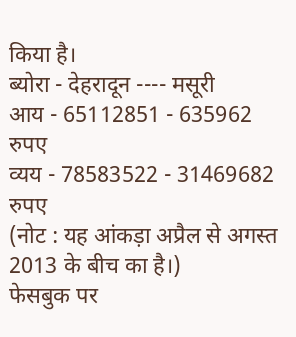किया है।
ब्योरा - देहरादून ---- मसूरी
आय - 65112851 - 635962 रुपए
व्यय - 78583522 - 31469682 रुपए
(नोट : यह आंकड़ा अप्रैल से अगस्त 2013 के बीच का है।)
फेसबुक पर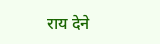राय देने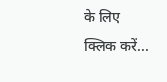के लिए क्लिक करें...